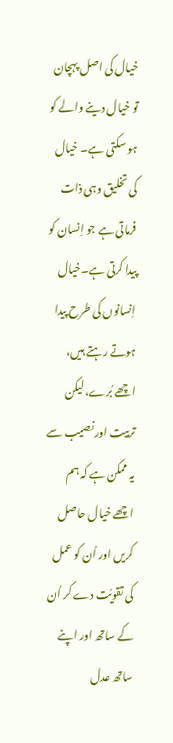خیال کی اصل پہچان تو خیال دینے والے کو ہو سکتی ہے۔ خیال کی تخلیق وہی ذات فرماتی ہے جو اِنسان کو پیدا کرتی ہے۔خیال اِنسانوں کی طرح پیدا ہوتے رہتے ہیں، اچھے بُرے، لیکن تربیت اور نصیب سے یہ ممکن ہے کہ ہم اچھے خیال حاصل کریں اور اُن کو عمل کی تقویّت دے کر اُن کے ساتھ اور اپنے ساتھ عدل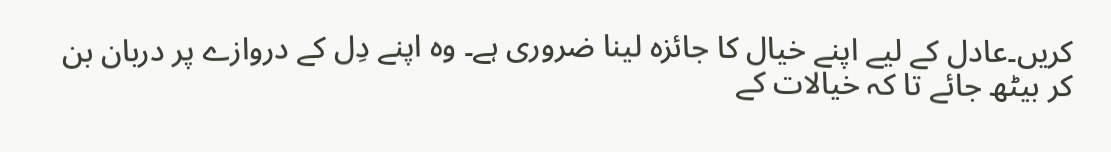کریں۔عادل کے لیے اپنے خیال کا جائزہ لینا ضروری ہے۔ وہ اپنے دِل کے دروازے پر دربان بن کر بیٹھ جائے تا کہ خیالات کے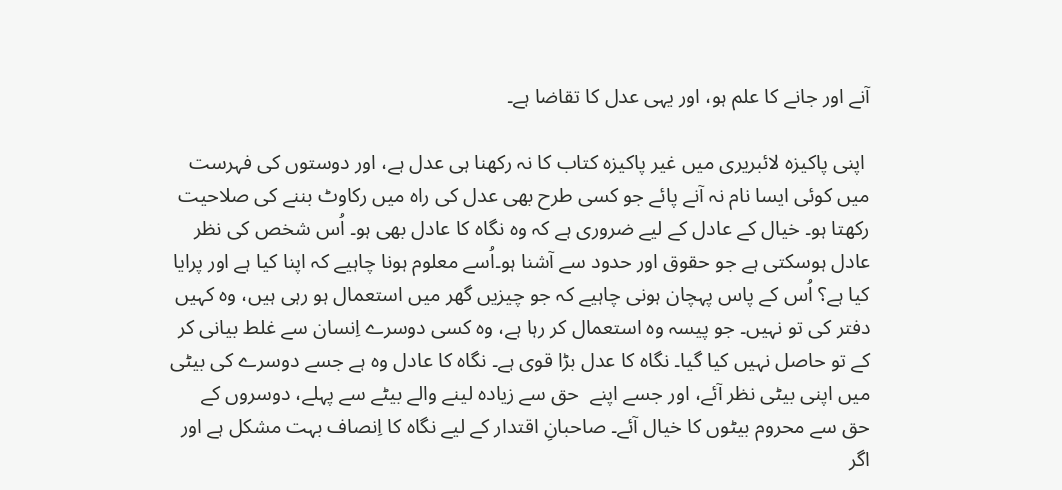آنے اور جانے کا علم ہو، اور یہی عدل کا تقاضا ہے۔

 اپنی پاکیزہ لائبریری میں غیر پاکیزہ کتاب کا نہ رکھنا ہی عدل ہے، اور دوستوں کی فہرست میں کوئی ایسا نام نہ آنے پائے جو کسی طرح بھی عدل کی راہ میں رکاوٹ بننے کی صلاحیت رکھتا ہو۔ خیال کے عادل کے لیے ضروری ہے کہ وہ نگاہ کا عادل بھی ہو۔ اُس شخص کی نظر عادل ہوسکتی ہے جو حقوق اور حدود سے آشنا ہو۔اُسے معلوم ہونا چاہیے کہ اپنا کیا ہے اور پرایا کیا ہے؟ اُس کے پاس پہچان ہونی چاہیے کہ جو چیزیں گھر میں استعمال ہو رہی ہیں، وہ کہیں دفتر کی تو نہیں۔ جو پیسہ وہ استعمال کر رہا ہے، وہ کسی دوسرے اِنسان سے غلط بیانی کر کے تو حاصل نہیں کیا گیا۔ نگاہ کا عدل بڑا قوی ہے۔ نگاہ کا عادل وہ ہے جسے دوسرے کی بیٹی میں اپنی بیٹی نظر آئے، اور جسے اپنے  حق سے زیادہ لینے والے بیٹے سے پہلے، دوسروں کے  حق سے محروم بیٹوں کا خیال آئے۔ صاحبانِ اقتدار کے لیے نگاہ کا اِنصاف بہت مشکل ہے اور اگر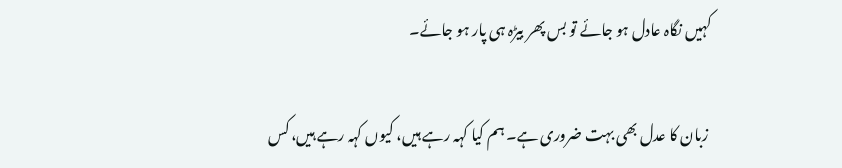کہیں نگاہ عادل ہو جائے تو بس پھر بیڑہ ہی پار ہو جائے۔

 زبان کا عدل بھی بہت ضروری ہے۔ ہم کیا کہہ رہے ہیں، کیوں کہہ رہے ہیں، کس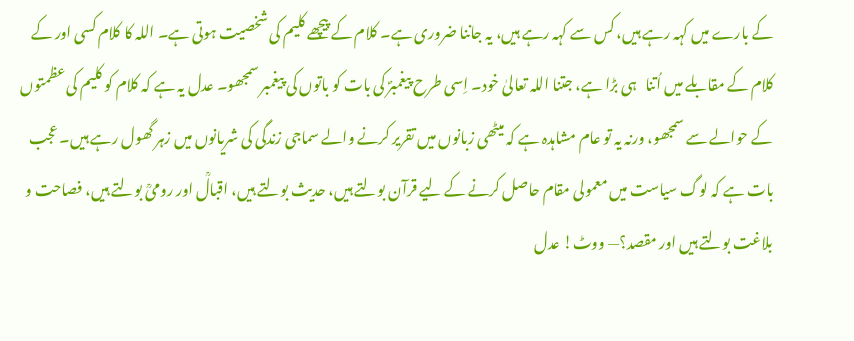کے بارے میں کہہ رہے ہیں، کس سے کہہ رہے ہیں، یہ جاننا ضروری ہے۔ کلام کے پیچھے کلیم کی شخصیت ہوتی ہے۔ اللہ کا کلام کسی اور کے کلام کے مقابلے میں اُتنا   ہی بڑا ہے، جتنا اللہ تعالیٰ خود۔ اِسی طرح پیغمبرؐ کی بات کو باتوں کی پیغمبر سمجھو۔ عدل یہ ہے کہ کلام کو کلیم کی عظمتوں کے حوالے سے سمجھو، ورنہ یہ تو عام مشاہدہ ہے کہ میٹھی زبانوں میں تقریر کرنے والے سماجی زندگی کی شریانوں میں زہر گھول رہے ہیں۔ عجب بات ہے کہ لوگ سیاست میں معمولی مقام حاصل کرنے کے لیے قرآن بولتے ہیں، حدیث بولتے ہیں، اقبالؒ اور رومیؒ بولتے ہیں، فصاحت و بلاغت بولتے ہیں اور مقصد؟— ووٹ! عدل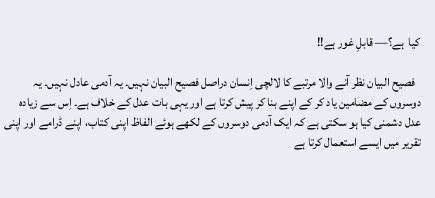کیا  ہے؟— قابلِ غور ہے!!

  فصیح البیان نظر آنے والا مرتبے کا لالچی اِنسان دراصل فصیح البیان نہیں۔ یہ آدمی عادل نہیں۔ یہ دوسروں کے مضامین یاد کر کے اپنے بنا کر پیش کرتا ہے اور یہی بات عدل کے خلاف ہے۔ اِس سے زیادہ عدل دشمنی کیا ہو سکتی ہے کہ ایک آدمی دوسروں کے لکھے ہوئے الفاظ اپنی کتاب، اپنے ڈرامے اور اپنی تقریر میں ایسے استعمال کرتا ہے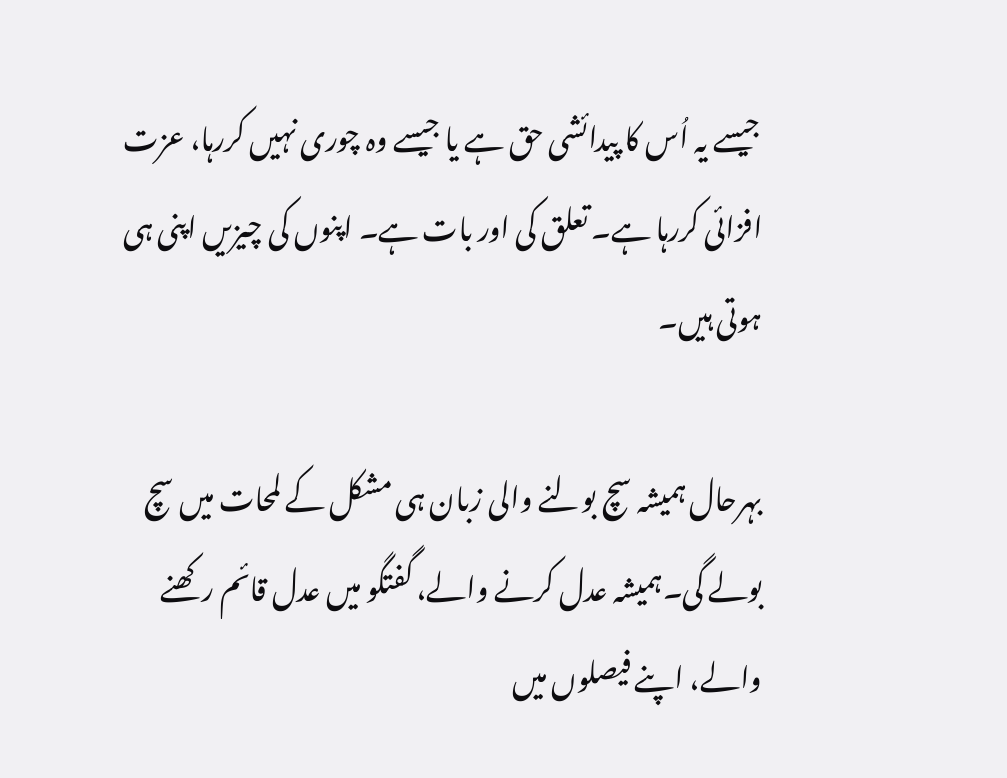جیسے یہ اُس کا پیدائشی حق ہے یا جیسے وہ چوری نہیں کررہا، عزت افزائی کررہا ہے۔ تعلق کی اور بات ہے۔ اپنوں کی چیزیں اپنی ہی ہوتی ہیں۔

بہرحال ہمیشہ سچ بولنے والی زبان ہی مشکل کے لمحات میں سچ بولے گی۔ہمیشہ عدل کرنے والے، گفتگو میں عدل قائم رکھنے والے، اپنے فیصلوں میں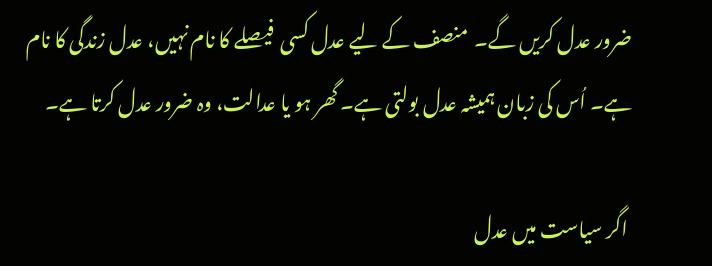ضرور عدل کریں گے۔  منصف کے لیے عدل کسی  فیصلے کا نام نہیں، عدل زندگی کا نام ہے۔ اُس کی زبان ہمیشہ عدل بولتی ہے۔ گھر ہو یا عدالت، وہ ضرور عدل کرتا ہے۔

 اگر سیاست میں عدل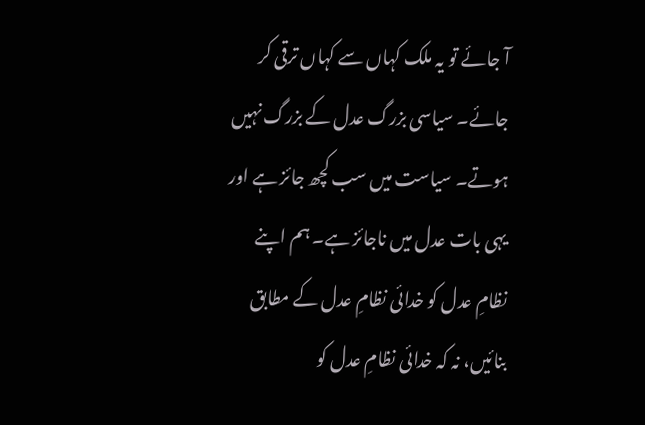آ جائے تو یہ ملک کہاں سے کہاں ترقی کر جائے۔ سیاسی بزرگ عدل کے بزرگ نہیں ہوتے۔ سیاست میں سب کچھ جائز ہے اور یہی بات عدل میں ناجائز ہے۔ ہم اپنے نظامِ عدل کو خدائی نظامِ عدل کے مطابق بنائیں، نہ کہ خدائی نظامِ عدل کو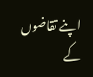اپنے تقاضوں کے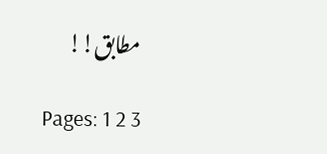مطابق!!

Pages: 1 2 3